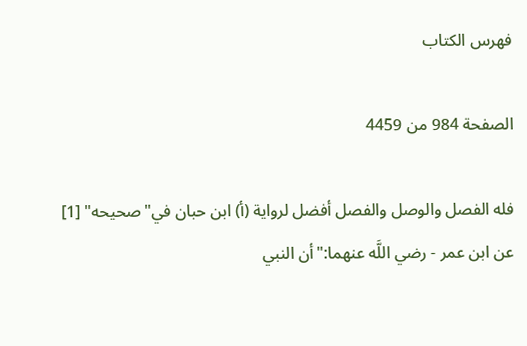فهرس الكتاب

الصفحة 984 من 4459

فله الفصل والوصل والفصل أفضل لرواية (أ) ابن حبان في"صحيحه" [1] عن ابن عمر - رضي اللَّه عنهما:"أن النبي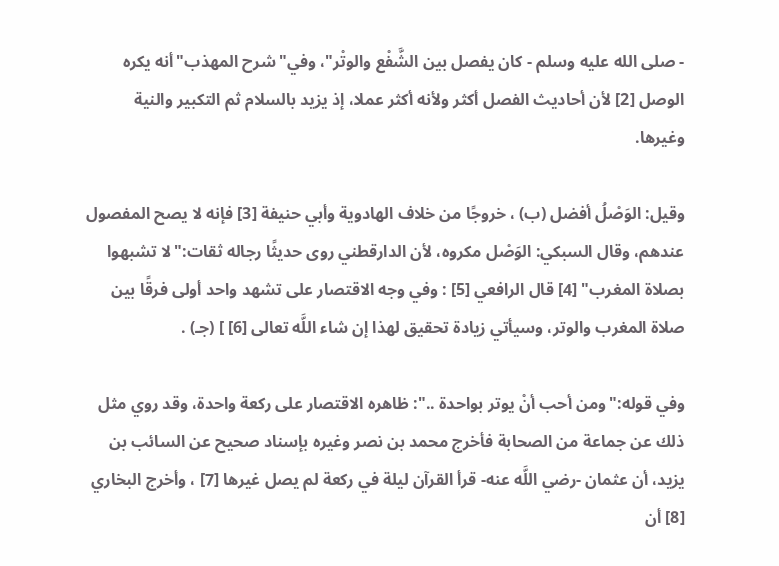- صلى الله عليه وسلم - كان يفصل بين الشَّفْع والوتْر"، وفي"شرح المهذب"أنه يكره الوصل [2] لأن أحاديث الفصل أكثر ولأنه أكثر عملا، إذ يزيد بالسلام ثم التكبير والنية وغيرها.

وقيل: الوَصْلُ أفضل (ب) ، خروجًا من خلاف الهادوية وأبي حنيفة [3] فإنه لا يصح المفصول عندهم، وقال السبكي: الوَصْل مكروه، لأن الدارقطني روى حديثًا رجاله ثقات:"لا تشبهوا بصلاة المغرب" [4] قال الرافعي [5] : وفي وجه الاقتصار على تشهد واحد أولى فرقًا بين صلاة المغرب والوتر، وسيأتي زيادة تحقيق لهذا إن شاء اللَّه تعالى [6] ] (جـ) .

وفي قوله:"ومن أحب أنْ يوتر بواحدة ..": ظاهره الاقتصار على ركعة واحدة، وقد روي مثل ذلك عن جماعة من الصحابة فأخرج محمد بن نصر وغيره بإسناد صحيح عن السائب بن يزيد، أن عثمان -رضي اللَّه عنه- قرأ القرآن ليلة في ركعة لم يصل غيرها [7] ، وأخرج البخاري [8] أن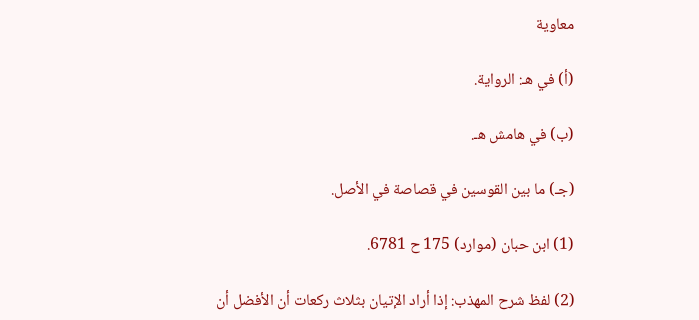معاوية

(أ) في هـ: الرواية.

(ب) في هامش هـ.

(جـ) ما بين القوسين في قصاصة في الأصل.

(1) ابن حبان (موارد) 175 ح 6781.

(2) لفظ شرح المهذب: إذا أراد الإتيان بثلاث ركعات أن الأفضل أن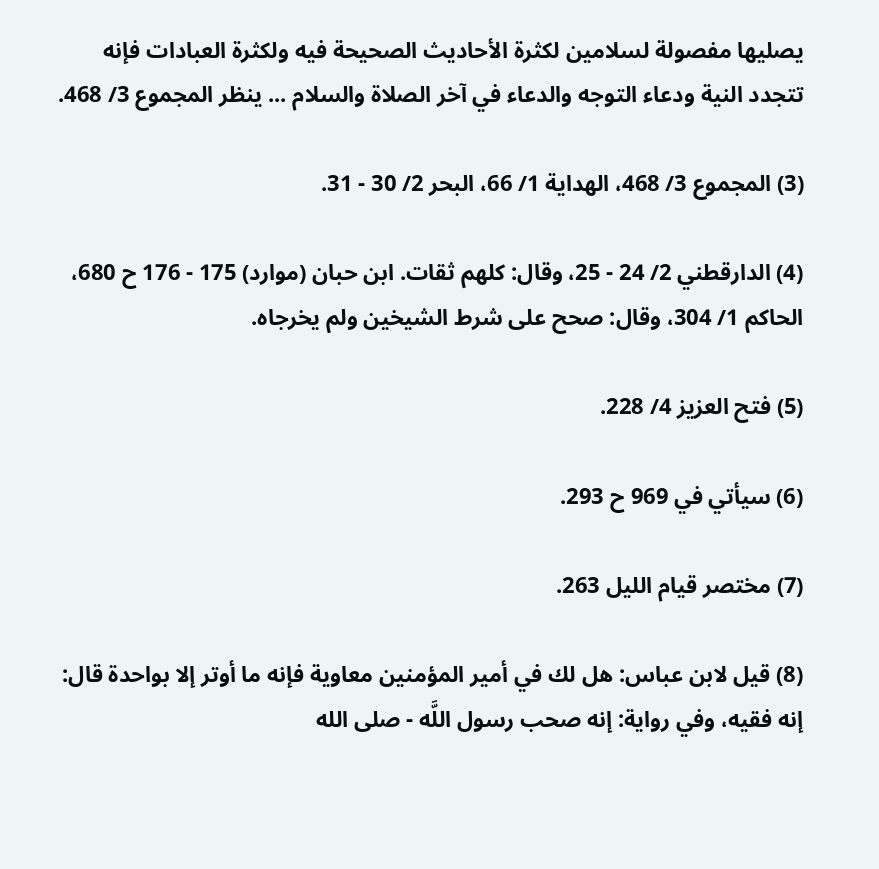يصليها مفصولة لسلامين لكثرة الأحاديث الصحيحة فيه ولكثرة العبادات فإنه تتجدد النية ودعاء التوجه والدعاء في آخر الصلاة والسلام ... ينظر المجموع 3/ 468.

(3) المجموع 3/ 468، الهداية 1/ 66، البحر 2/ 30 - 31.

(4) الدارقطني 2/ 24 - 25، وقال: كلهم ثقات. ابن حبان (موارد) 175 - 176 ح 680، الحاكم 1/ 304، وقال: صحح على شرط الشيخين ولم يخرجاه.

(5) فتح العزيز 4/ 228.

(6) سيأتي في 969 ح 293.

(7) مختصر قيام الليل 263.

(8) قيل لابن عباس: هل لك في أمير المؤمنين معاوية فإنه ما أوتر إلا بواحدة قال: إنه فقيه، وفي رواية: إنه صحب رسول اللَّه - صلى الله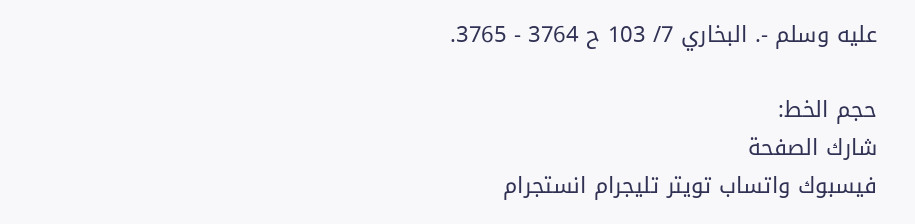عليه وسلم -. البخاري 7/ 103 ح 3764 - 3765.

حجم الخط:
شارك الصفحة
فيسبوك واتساب تويتر تليجرام انستجرام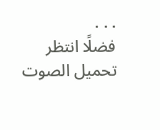. . .
فضلًا انتظر تحميل الصوت